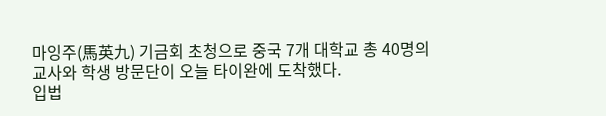마잉주(馬英九) 기금회 초청으로 중국 7개 대학교 총 40명의 교사와 학생 방문단이 오늘 타이완에 도착했다.
입법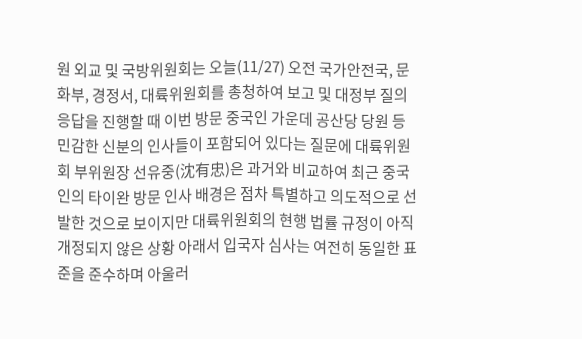원 외교 및 국방위원회는 오늘(11/27) 오전 국가안전국, 문화부, 경정서, 대륙위원회를 총청하여 보고 및 대정부 질의응답을 진행할 때 이번 방문 중국인 가운데 공산당 당원 등 민감한 신분의 인사들이 포함되어 있다는 질문에 대륙위원회 부위원장 선유중(沈有忠)은 과거와 비교하여 최근 중국인의 타이완 방문 인사 배경은 점차 특별하고 의도적으로 선발한 것으로 보이지만 대륙위원회의 현행 법률 규정이 아직 개정되지 않은 상황 아래서 입국자 심사는 여전히 동일한 표준을 준수하며 아울러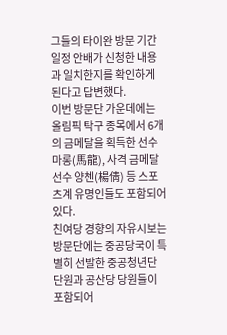그들의 타이완 방문 기간 일정 안배가 신청한 내용과 일치한지를 확인하게 된다고 답변했다.
이번 방문단 가운데에는 올림픽 탁구 종목에서 6개의 금메달을 획득한 선수 마롱(馬龍), 사격 금메달 선수 양첸(楊倩) 등 스포츠계 유명인들도 포함되어 있다.
친여당 경향의 자유시보는 방문단에는 중공당국이 특별히 선발한 중공청년단 단원과 공산당 당원들이 포함되어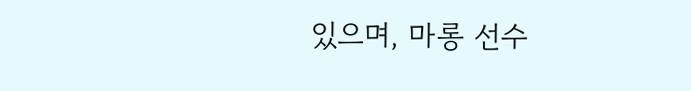있으며, 마롱 선수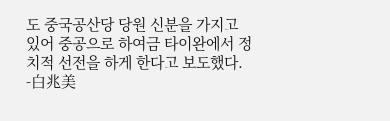도 중국공산당 당원 신분을 가지고 있어 중공으로 하여금 타이완에서 정치적 선전을 하게 한다고 보도했다. -白兆美